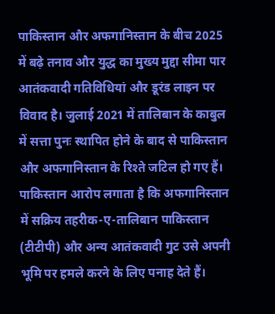पाकिस्तान और अफगानिस्तान के बीच 2025 में बढ़े तनाव और युद्ध का मुख्य मुद्दा सीमा पार आतंकवादी गतिविधियां और डूरंड लाइन पर विवाद है। जुलाई 2021 में तालिबान के काबुल में सत्ता पुनः स्थापित होने के बाद से पाकिस्तान और अफगानिस्तान के रिश्ते जटिल हो गए हैं। पाकिस्तान आरोप लगाता है कि अफगानिस्तान में सक्रिय तहरीक-ए-तालिबान पाकिस्तान (टीटीपी) और अन्य आतंकवादी गुट उसे अपनी भूमि पर हमले करने के लिए पनाह देते हैं।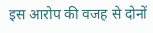इस आरोप की वजह से दोनों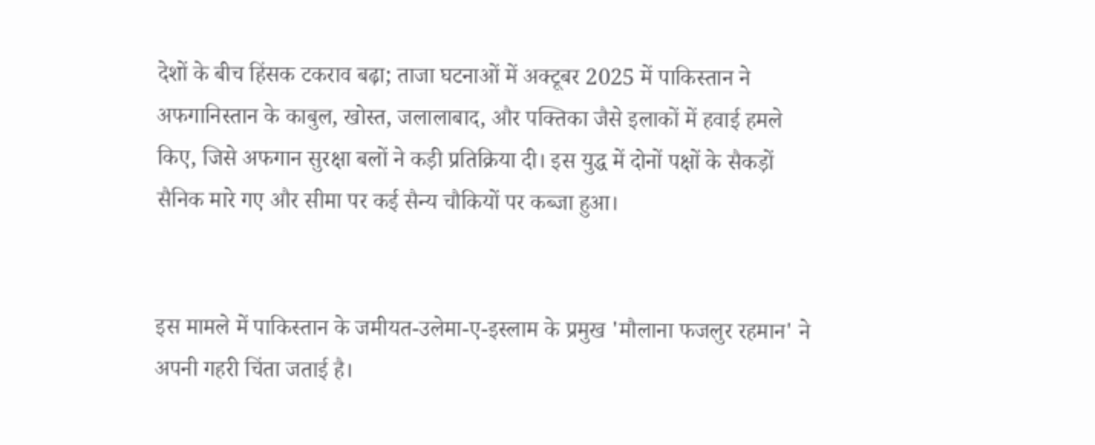देशों के बीच हिंसक टकराव बढ़ा; ताजा घटनाओं में अक्टूबर 2025 में पाकिस्तान ने अफगानिस्तान के काबुल, खोस्त, जलालाबाद, और पक्तिका जैसे इलाकों में हवाई हमले किए, जिसे अफगान सुरक्षा बलों ने कड़ी प्रतिक्रिया दी। इस युद्ध में दोनों पक्षों के सैकड़ों सैनिक मारे गए और सीमा पर कई सैन्य चौकियों पर कब्जा हुआ।


इस मामले में पाकिस्तान के जमीयत-उलेमा-ए-इस्लाम के प्रमुख 'मौलाना फजलुर रहमान' ने अपनी गहरी चिंता जताई है।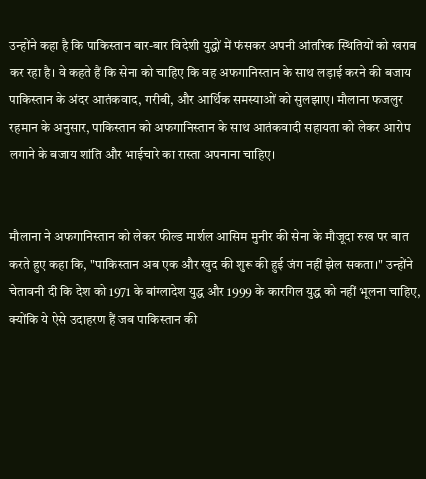उन्होंने कहा है कि पाकिस्तान बार-बार विदेशी युद्धों में फंसकर अपनी आंतरिक स्थितियों को खराब कर रहा है। वे कहते हैं कि सेना को चाहिए कि वह अफगानिस्तान के साथ लड़ाई करने की बजाय पाकिस्तान के अंदर आतंकवाद, गरीबी, और आर्थिक समस्याओं को सुलझाए। मौलाना फजलुर रहमान के अनुसार, पाकिस्तान को अफगानिस्तान के साथ आतंकवादी सहायता को लेकर आरोप लगाने के बजाय शांति और भाईचारे का रास्ता अपनाना चाहिए।


मौलाना ने अफगानिस्तान को लेकर फील्ड मार्शल आसिम मुनीर की सेना के मौजूदा रुख पर बात करते हुए कहा कि, "पाकिस्तान अब एक और खुद की शुरू की हुई जंग नहीं झेल सकता।" उन्होंने चेतावनी दी कि देश को 1971 के बांग्लादेश युद्ध और 1999 के कारगिल युद्ध को नहीं भूलना चाहिए, क्योंकि ये ऐसे उदाहरण हैं जब पाकिस्तान की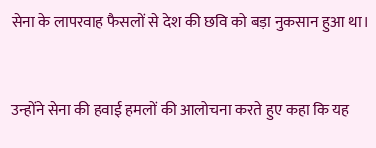सेना के लापरवाह फैसलों से देश की छवि को बड़ा नुकसान हुआ था।


उन्होंने सेना की हवाई हमलों की आलोचना करते हुए कहा कि यह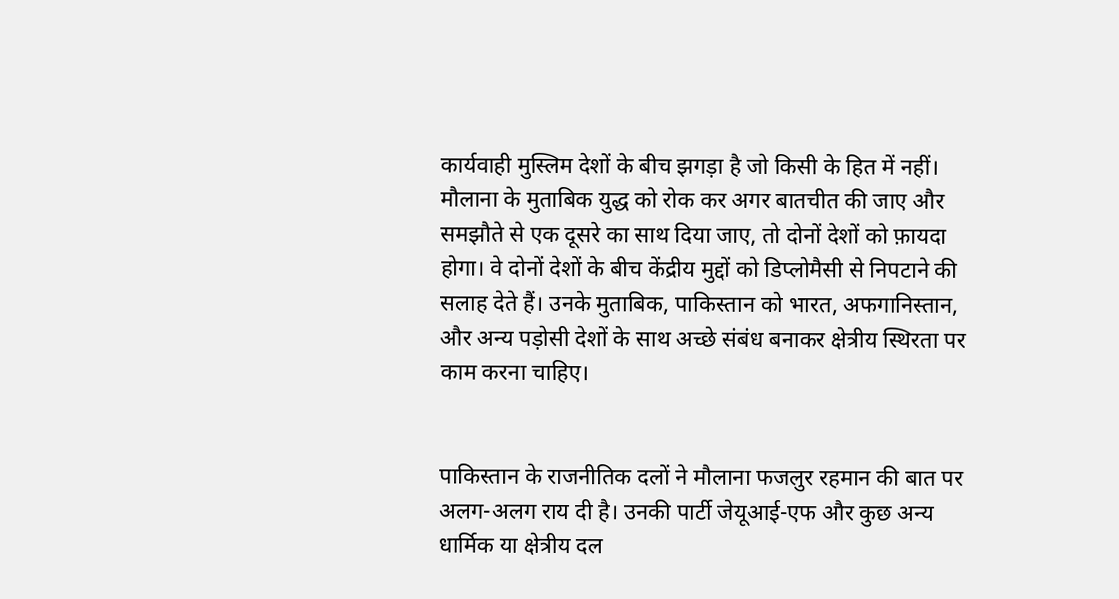कार्यवाही मुस्लिम देशों के बीच झगड़ा है जो किसी के हित में नहीं। मौलाना के मुताबिक युद्ध को रोक कर अगर बातचीत की जाए और समझौते से एक दूसरे का साथ दिया जाए, तो दोनों देशों को फ़ायदा होगा। वे दोनों देशों के बीच केंद्रीय मुद्दों को डिप्लोमैसी से निपटाने की सलाह देते हैं। उनके मुताबिक, पाकिस्तान को भारत, अफगानिस्तान, और अन्य पड़ोसी देशों के साथ अच्छे संबंध बनाकर क्षेत्रीय स्थिरता पर काम करना चाहिए।


पाकिस्तान के राजनीतिक दलों ने मौलाना फजलुर रहमान की बात पर अलग-अलग राय दी है। उनकी पार्टी जेयूआई-एफ और कुछ अन्य धार्मिक या क्षेत्रीय दल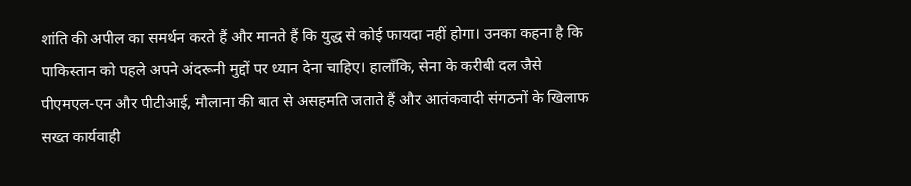शांति की अपील का समर्थन करते हैं और मानते हैं कि युद्ध से कोई फायदा नहीं होगा। उनका कहना है कि पाकिस्तान को पहले अपने अंदरूनी मुद्दों पर ध्यान देना चाहिए। हालाँकि, सेना के करीबी दल जैसे पीएमएल-एन और पीटीआई, मौलाना की बात से असहमति जताते हैं और आतंकवादी संगठनों के खिलाफ सख्त कार्यवाही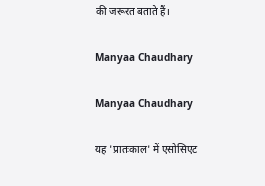की जरूरत बताते हैं।

Manyaa Chaudhary

Manyaa Chaudhary

यह 'प्रातःकाल' में एसोसिएट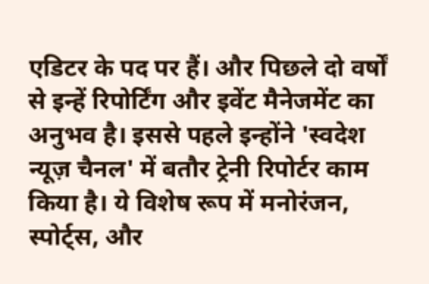एडिटर के पद पर हैं। और पिछले दो वर्षों से इन्हें रिपोर्टिंग और इवेंट मैनेजमेंट का अनुभव है। इससे पहले इन्होंने 'स्वदेश न्यूज़ चैनल' में बतौर ट्रेनी रिपोर्टर काम किया है। ये विशेष रूप में मनोरंजन, स्पोर्ट्स, और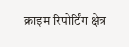क्राइम रिपोर्टिंग क्षेत्र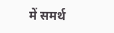में समर्थ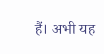हैं। अभी यह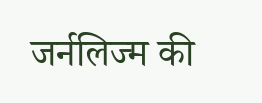जर्नलिज्म की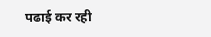पढाई कर रही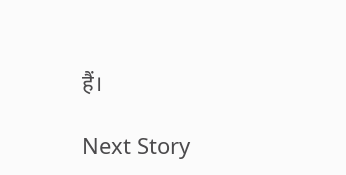हैं।

Next Story